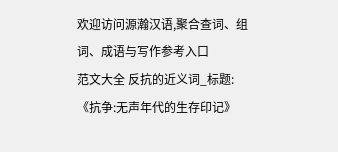欢迎访问源瀚汉语,聚合查词、组词、成语与写作参考入口
范文大全 反抗的近义词_标题:《抗争:无声年代的生存印记》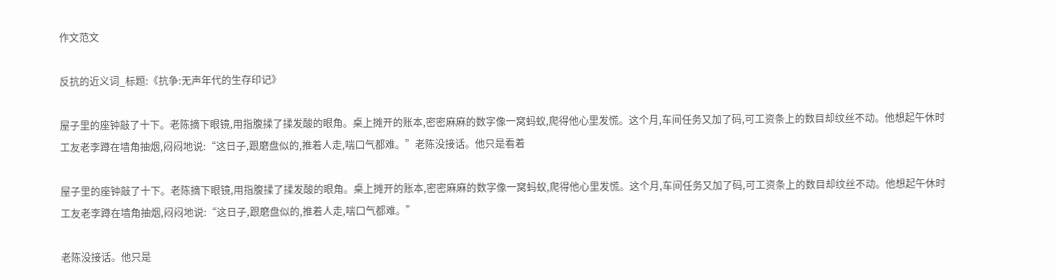作文范文

反抗的近义词_标题:《抗争:无声年代的生存印记》

屋子里的座钟敲了十下。老陈摘下眼镜,用指腹揉了揉发酸的眼角。桌上摊开的账本,密密麻麻的数字像一窝蚂蚁,爬得他心里发慌。这个月,车间任务又加了码,可工资条上的数目却纹丝不动。他想起午休时工友老李蹲在墙角抽烟,闷闷地说:“这日子,跟磨盘似的,推着人走,喘口气都难。”老陈没接话。他只是看着

屋子里的座钟敲了十下。老陈摘下眼镜,用指腹揉了揉发酸的眼角。桌上摊开的账本,密密麻麻的数字像一窝蚂蚁,爬得他心里发慌。这个月,车间任务又加了码,可工资条上的数目却纹丝不动。他想起午休时工友老李蹲在墙角抽烟,闷闷地说:“这日子,跟磨盘似的,推着人走,喘口气都难。”

老陈没接话。他只是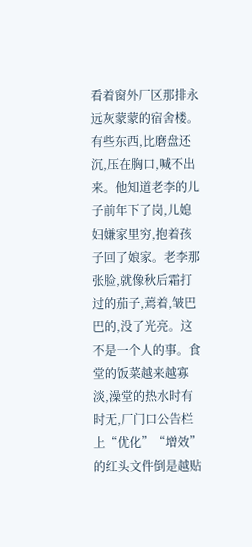看着窗外厂区那排永远灰蒙蒙的宿舍楼。有些东西,比磨盘还沉,压在胸口,喊不出来。他知道老李的儿子前年下了岗,儿媳妇嫌家里穷,抱着孩子回了娘家。老李那张脸,就像秋后霜打过的茄子,蔫着,皱巴巴的,没了光亮。这不是一个人的事。食堂的饭菜越来越寡淡,澡堂的热水时有时无,厂门口公告栏上“优化”“增效”的红头文件倒是越贴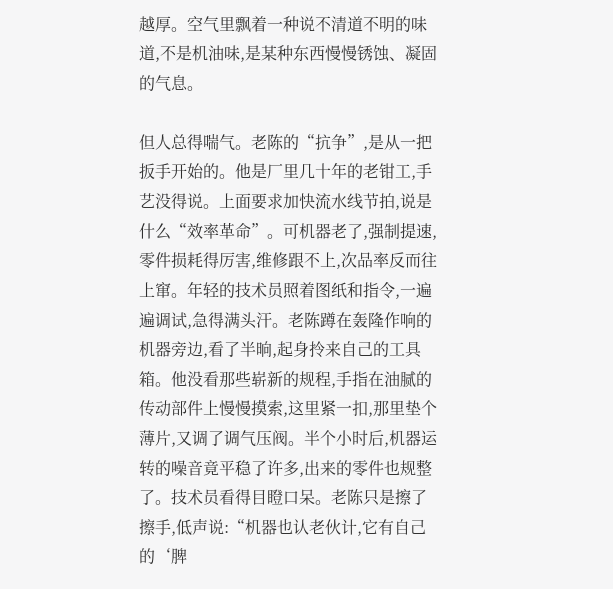越厚。空气里飘着一种说不清道不明的味道,不是机油味,是某种东西慢慢锈蚀、凝固的气息。

但人总得喘气。老陈的“抗争”,是从一把扳手开始的。他是厂里几十年的老钳工,手艺没得说。上面要求加快流水线节拍,说是什么“效率革命”。可机器老了,强制提速,零件损耗得厉害,维修跟不上,次品率反而往上窜。年轻的技术员照着图纸和指令,一遍遍调试,急得满头汗。老陈蹲在轰隆作响的机器旁边,看了半晌,起身拎来自己的工具箱。他没看那些崭新的规程,手指在油腻的传动部件上慢慢摸索,这里紧一扣,那里垫个薄片,又调了调气压阀。半个小时后,机器运转的噪音竟平稳了许多,出来的零件也规整了。技术员看得目瞪口呆。老陈只是擦了擦手,低声说:“机器也认老伙计,它有自己的‘脾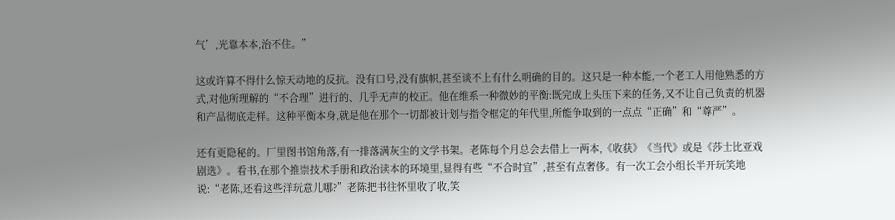气’,光靠本本,治不住。”

这或许算不得什么惊天动地的反抗。没有口号,没有旗帜,甚至谈不上有什么明确的目的。这只是一种本能,一个老工人用他熟悉的方式,对他所理解的“不合理”进行的、几乎无声的校正。他在维系一种微妙的平衡:既完成上头压下来的任务,又不让自己负责的机器和产品彻底走样。这种平衡本身,就是他在那个一切都被计划与指令框定的年代里,所能争取到的一点点“正确”和“尊严”。

还有更隐秘的。厂里图书馆角落,有一排落满灰尘的文学书架。老陈每个月总会去借上一两本,《收获》《当代》或是《莎士比亚戏剧选》。看书,在那个推崇技术手册和政治读本的环境里,显得有些“不合时宜”,甚至有点奢侈。有一次工会小组长半开玩笑地说:“老陈,还看这些洋玩意儿哪?”老陈把书往怀里收了收,笑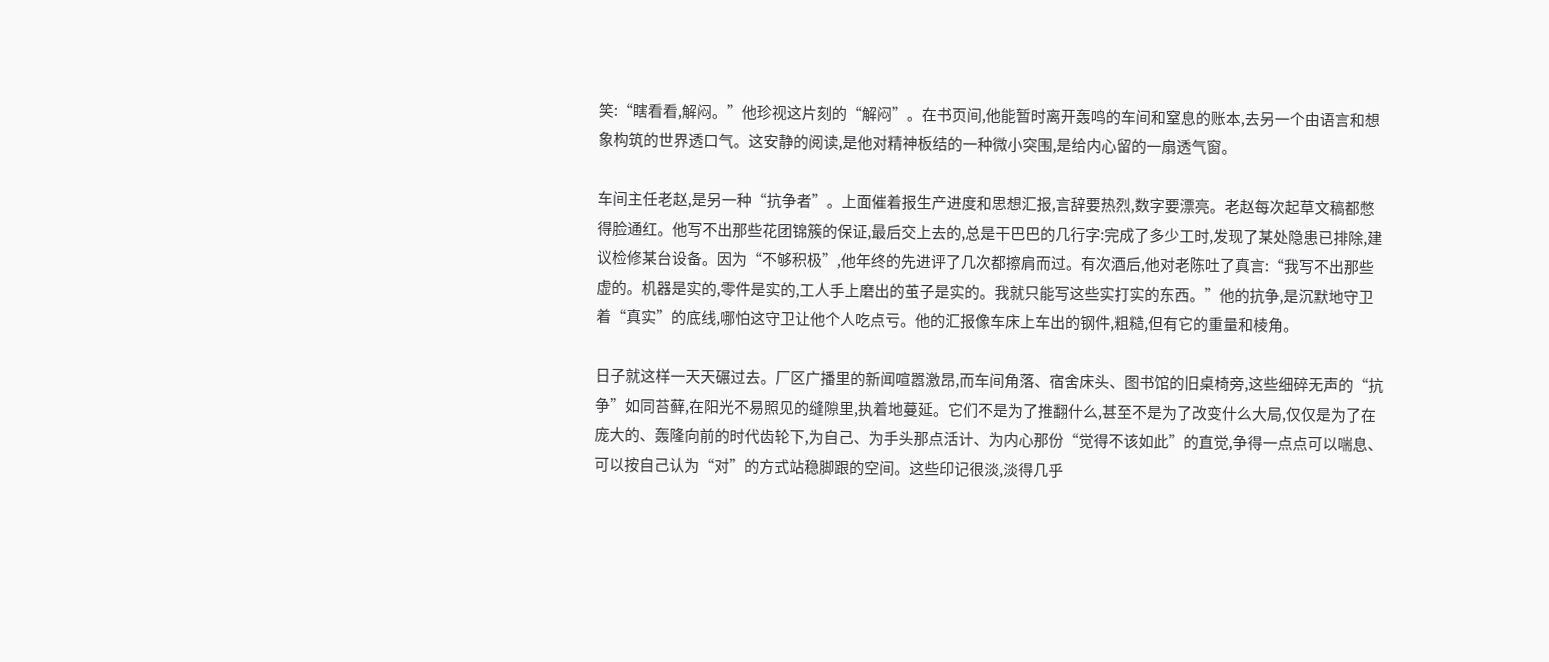笑:“瞎看看,解闷。”他珍视这片刻的“解闷”。在书页间,他能暂时离开轰鸣的车间和窒息的账本,去另一个由语言和想象构筑的世界透口气。这安静的阅读,是他对精神板结的一种微小突围,是给内心留的一扇透气窗。

车间主任老赵,是另一种“抗争者”。上面催着报生产进度和思想汇报,言辞要热烈,数字要漂亮。老赵每次起草文稿都憋得脸通红。他写不出那些花团锦簇的保证,最后交上去的,总是干巴巴的几行字:完成了多少工时,发现了某处隐患已排除,建议检修某台设备。因为“不够积极”,他年终的先进评了几次都擦肩而过。有次酒后,他对老陈吐了真言:“我写不出那些虚的。机器是实的,零件是实的,工人手上磨出的茧子是实的。我就只能写这些实打实的东西。”他的抗争,是沉默地守卫着“真实”的底线,哪怕这守卫让他个人吃点亏。他的汇报像车床上车出的钢件,粗糙,但有它的重量和棱角。

日子就这样一天天碾过去。厂区广播里的新闻喧嚣激昂,而车间角落、宿舍床头、图书馆的旧桌椅旁,这些细碎无声的“抗争”如同苔藓,在阳光不易照见的缝隙里,执着地蔓延。它们不是为了推翻什么,甚至不是为了改变什么大局,仅仅是为了在庞大的、轰隆向前的时代齿轮下,为自己、为手头那点活计、为内心那份“觉得不该如此”的直觉,争得一点点可以喘息、可以按自己认为“对”的方式站稳脚跟的空间。这些印记很淡,淡得几乎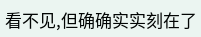看不见,但确确实实刻在了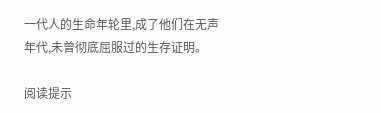一代人的生命年轮里,成了他们在无声年代,未曾彻底屈服过的生存证明。

阅读提示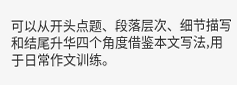可以从开头点题、段落层次、细节描写和结尾升华四个角度借鉴本文写法,用于日常作文训练。